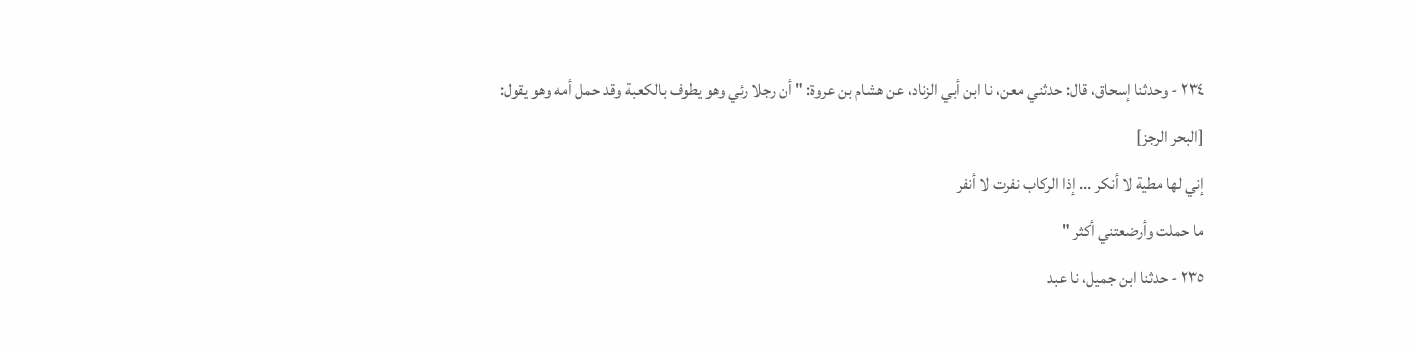٢٣٤ - وحدثنا إسحاق، قال: حدثني معن، نا ابن أبي الزناد، عن هشام بن عروة: " أن رجلا رئي وهو يطوف بالكعبة وقد حمل أمه وهو يقول:
[البحر الرجز]
إني لها مطية لا أنكر ... إذا الركاب نفرت لا أنفر
ما حملت وأرضعتني أكثر "
٢٣٥ - حدثنا ابن جميل، نا عبد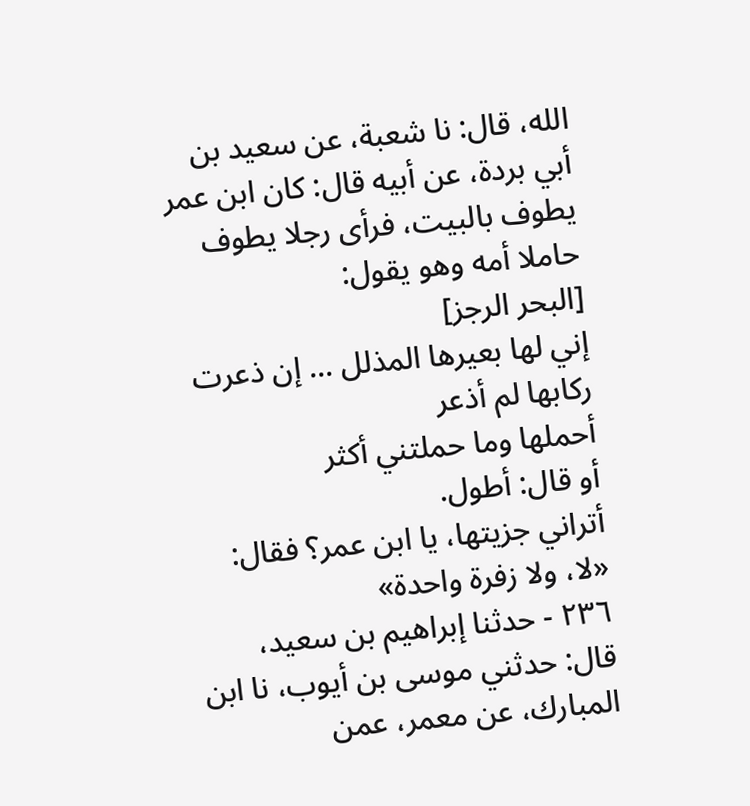الله، قال: نا شعبة، عن سعيد بن أبي بردة، عن أبيه قال: كان ابن عمر يطوف بالبيت، فرأى رجلا يطوف حاملا أمه وهو يقول:
[البحر الرجز]
إني لها بعيرها المذلل ... إن ذعرت ركابها لم أذعر
أحملها وما حملتني أكثر
أو قال: أطول.
أتراني جزيتها، يا ابن عمر؟ فقال: «لا، ولا زفرة واحدة»
٢٣٦ - حدثنا إبراهيم بن سعيد، قال: حدثني موسى بن أيوب، نا ابن المبارك، عن معمر، عمن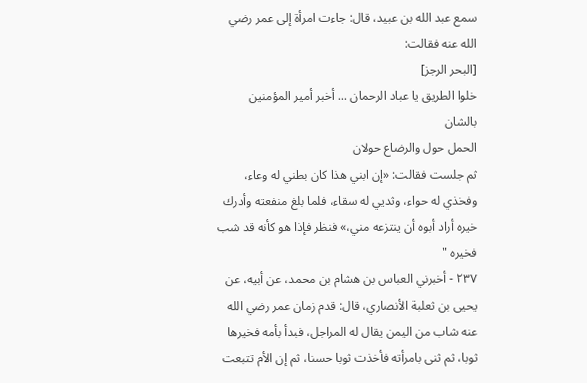سمع عبد الله بن عبيد، قال: جاءت امرأة إلى عمر رضي الله عنه فقالت:
[البحر الرجز]
خلوا الطريق يا عباد الرحمان ... أخبر أمير المؤمنين بالشان
الحمل حول والرضاع حولان
ثم جلست فقالت: «إن ابني هذا كان بطني له وعاء، وفخذي له حواء، وثديي له سقاء، فلما بلغ منفعته وأدرك خيره أراد أبوه أن ينتزعه مني،» فنظر فإذا هو كأنه قد شب فخيره "
٢٣٧ - أخبرني العباس بن هشام بن محمد، عن أبيه، عن يحيى بن ثعلبة الأنصاري، قال: قدم زمان عمر رضي الله عنه شاب من اليمن يقال له المراجل، فبدأ بأمه فخيرها ثوبا، ثم ثنى بامرأته فأخذت ثوبا حسنا، ثم إن الأم تتبعت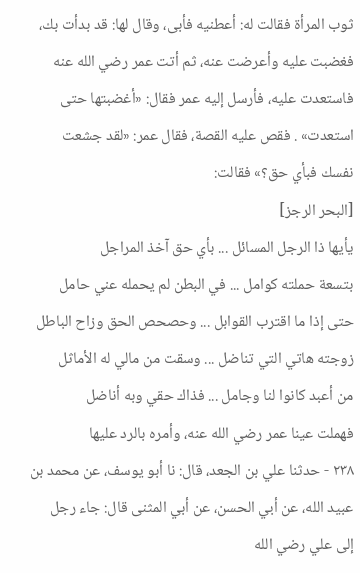ثوب المرأة فقالت له: أعطنيه فأبى، وقال لها: قد بدأت بك، فغضبت عليه وأعرضت عنه، ثم أتت عمر رضي الله عنه فاستعدت عليه، فأرسل إليه عمر فقال: «أغضبتها حتى استعدت» . فقص عليه القصة، فقال عمر: «لقد جشعت نفسك فبأي حق؟» فقالت:
[البحر الرجز]
يأيها ذا الرجل المسائل ... بأي حق آخذ المراجل
بتسعة حملته كوامل ... في البطن لم يحمله عني حامل
حتى إذا ما اقترب القوابل ... وحصحص الحق وزاح الباطل
زوجته هاتي التي تناضل ... وسقت من مالي له الأماثل
من أعبد كانوا لنا وجامل ... فذاك حقي وبه أناضل
فهملت عينا عمر رضي الله عنه، وأمره بالرد عليها
٢٣٨ - حدثنا علي بن الجعد، قال: نا أبو يوسف، عن محمد بن عبيد الله، عن أبي الحسن، عن أبي المثنى قال: جاء رجل إلى علي رضي الله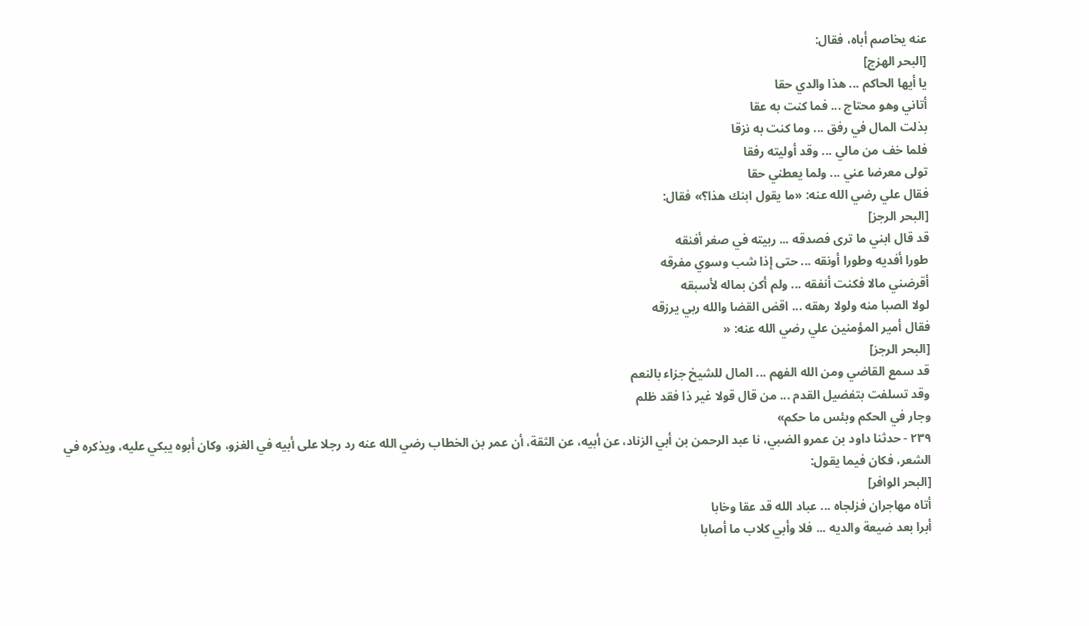عنه يخاصم أباه، فقال:
[البحر الهزج]
يا أيها الحاكم ... هذا والدي حقا
أتاني وهو محتاج ... فما كنت به عقا
بذلت المال في رفق ... وما كنت به نزقا
فلما خف من مالي ... وقد أوليته رفقا
تولى معرضا عني ... ولما يعطني حقا
فقال علي رضي الله عنه: «ما يقول ابنك هذا؟» فقال:
[البحر الرجز]
قد قال ابني ما ترى فصدقه ... ربيته في صغر أفنقه
طورا أفديه وطورا أونقه ... حتى إذا شب وسوي مفرقه
أقرضني مالا فكنت أنفقه ... ولم أكن بماله لأسبقه
لولا الصبا منه ولولا رهقه ... اقض القضا والله ربي يرزقه
فقال أمير المؤمنين علي رضي الله عنه: «
[البحر الرجز]
قد سمع القاضي ومن الله الفهم ... المال للشيخ جزاء بالنعم
وقد تسلفت بتفضيل القدم ... من قال قولا غير ذا فقد ظلم
وجار في الحكم وبئس ما حكم»
٢٣٩ - حدثنا داود بن عمرو الضبي، نا عبد الرحمن بن أبي الزناد، عن أبيه، عن الثقة، أن عمر بن الخطاب رضي الله عنه رد رجلا على أبيه في الغزو، وكان أبوه يبكي عليه، ويذكره في الشعر، فكان فيما يقول:
[البحر الوافر]
أتاه مهاجران فزلجاه ... عباد الله قد عقا وخابا
أبرا بعد ضيعة والديه ... فلا وأبي كلاب ما أصابا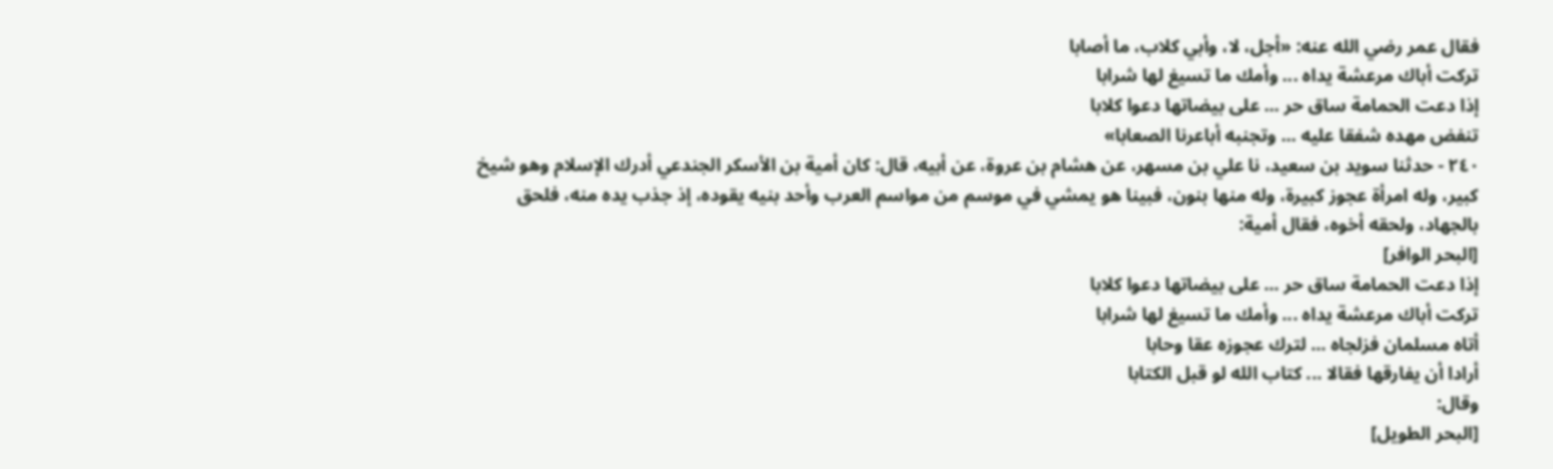فقال عمر رضي الله عنه: «أجل، لا، وأبي كلاب، ما أصابا
تركت أباك مرعشة يداه ... وأمك ما تسيغ لها شرابا
إذا دعت الحمامة ساق حر ... على بيضاتها دعوا كلابا
تنفض مهده شفقا عليه ... وتجنبه أباعرنا الصعابا»
٢٤٠ - حدثنا سويد بن سعيد، نا علي بن مسهر، عن هشام بن عروة، عن أبيه، قال: كان أمية بن الأسكر الجندعي أدرك الإسلام وهو شيخ كبير، وله امرأة عجوز كبيرة، وله منها بنون، فبينا هو يمشي في موسم من مواسم العرب وأحد بنيه يقوده، إذ جذب يده منه، فلحق بالجهاد، ولحقه أخوه، فقال أمية:
[البحر الوافر]
إذا دعت الحمامة ساق حر ... على بيضاتها دعوا كلابا
تركت أباك مرعشة يداه ... وأمك ما تسيغ لها شرابا
أتاه مسلمان فزلجاه ... لترك عجوزه عقا وحابا
أرادا أن يفارقها فقالا ... كتاب الله لو قبل الكتابا
وقال:
[البحر الطويل]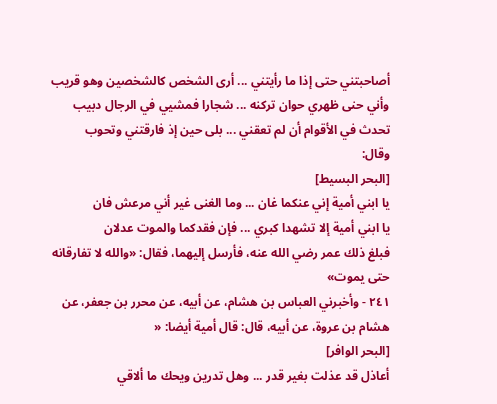أصاحبتني حتى إذا ما رأيتني ... أرى الشخص كالشخصين وهو قريب
وأني حنى ظهري حوان تركنه ... شجارا فمشيي في الرجال دبيب
تحدث في الأقوام أن لم تعقني ... بلى حين إذ فارقتني وتحوب
وقال:
[البحر البسيط]
يا ابني أمية إني عنكما غان ... وما الغنى غير أني مرعش فان
يا ابني أمية إلا تشهدا كبري ... فإن فقدكما والموت عدلان
فبلغ ذلك عمر رضي الله عنه، فأرسل إليهما، فقال: «والله لا تفارقانه حتى يموت»
٢٤١ - وأخبرني العباس بن هشام، عن أبيه، عن محرر بن جعفر، عن هشام بن عروة، عن أبيه، قال: قال أمية أيضا: «
[البحر الوافر]
أعاذل قد عذلت بغير قدر ... وهل تدرين ويحك ما ألاقي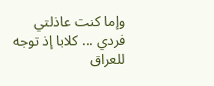وإما كنت عاذلتي فردي ... كلابا إذ توجه للعراق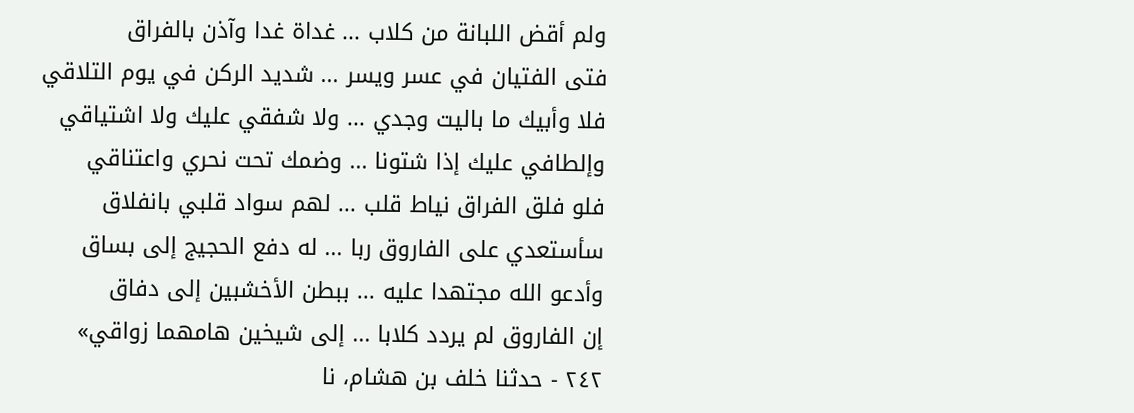ولم أقض اللبانة من كلاب ... غداة غدا وآذن بالفراق
فتى الفتيان في عسر ويسر ... شديد الركن في يوم التلاقي
فلا وأبيك ما باليت وجدي ... ولا شفقي عليك ولا اشتياقي
وإلطافي عليك إذا شتونا ... وضمك تحت نحري واعتناقي
فلو فلق الفراق نياط قلب ... لهم سواد قلبي بانفلاق
سأستعدي على الفاروق ربا ... له دفع الحجيج إلى بساق
وأدعو الله مجتهدا عليه ... ببطن الأخشبين إلى دفاق
إن الفاروق لم يردد كلابا ... إلى شيخين هامهما زواقي»
٢٤٢ - حدثنا خلف بن هشام، نا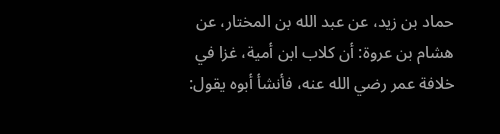حماد بن زيد، عن عبد الله بن المختار، عن هشام بن عروة: أن كلاب ابن أمية، غزا في خلافة عمر رضي الله عنه، فأنشأ أبوه يقول: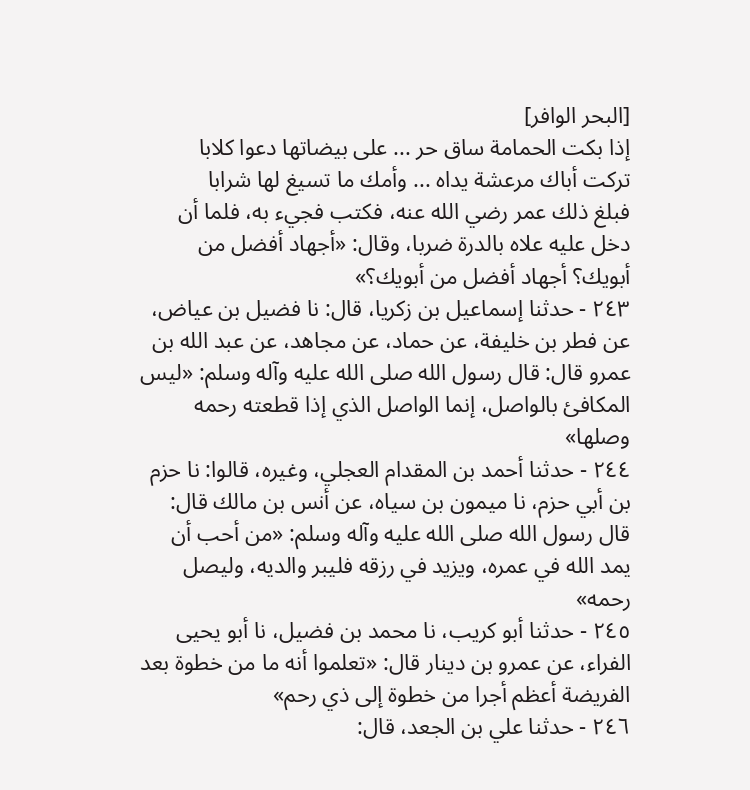[البحر الوافر]
إذا بكت الحمامة ساق حر ... على بيضاتها دعوا كلابا
تركت أباك مرعشة يداه ... وأمك ما تسيغ لها شرابا
فبلغ ذلك عمر رضي الله عنه، فكتب فجيء به، فلما أن دخل عليه علاه بالدرة ضربا، وقال: «أجهاد أفضل من أبويك؟ أجهاد أفضل من أبويك؟»
٢٤٣ - حدثنا إسماعيل بن زكريا، قال: نا فضيل بن عياض، عن فطر بن خليفة، عن حماد، عن مجاهد، عن عبد الله بن عمرو قال: قال رسول الله صلى الله عليه وآله وسلم: «ليس المكافئ بالواصل، إنما الواصل الذي إذا قطعته رحمه وصلها»
٢٤٤ - حدثنا أحمد بن المقدام العجلي، وغيره، قالوا: نا حزم بن أبي حزم، نا ميمون بن سياه، عن أنس بن مالك قال: قال رسول الله صلى الله عليه وآله وسلم: «من أحب أن يمد الله في عمره، ويزيد في رزقه فليبر والديه، وليصل رحمه»
٢٤٥ - حدثنا أبو كريب، نا محمد بن فضيل، نا أبو يحيى الفراء، عن عمرو بن دينار قال: «تعلموا أنه ما من خطوة بعد الفريضة أعظم أجرا من خطوة إلى ذي رحم»
٢٤٦ - حدثنا علي بن الجعد، قال: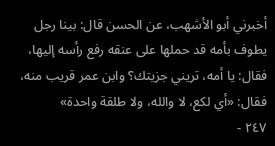أخبرني أبو الأشهب، عن الحسن قال: بينا رجل يطوف بأمه قد حملها على عنقه رفع رأسه إليها، فقال: يا أمه، تريني جزيتك؟ وابن عمر قريب منه، فقال: «أي لكع، لا والله، ولا طلقة واحدة»
٢٤٧ -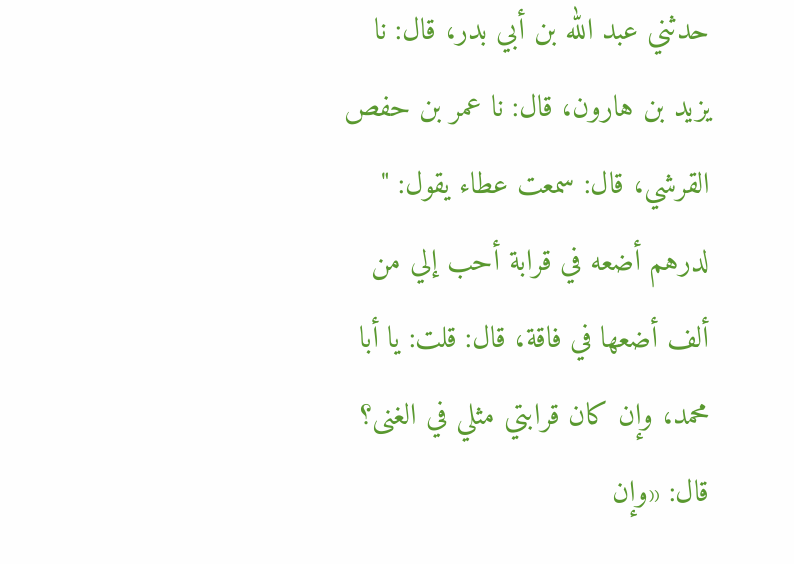حدثني عبد الله بن أبي بدر، قال: نا يزيد بن هارون، قال: نا عمر بن حفص القرشي، قال: سمعت عطاء يقول: " لدرهم أضعه في قرابة أحب إلي من ألف أضعها في فاقة، قال: قلت: يا أبا محمد، وإن كان قرابتي مثلي في الغنى؟ قال: «وإن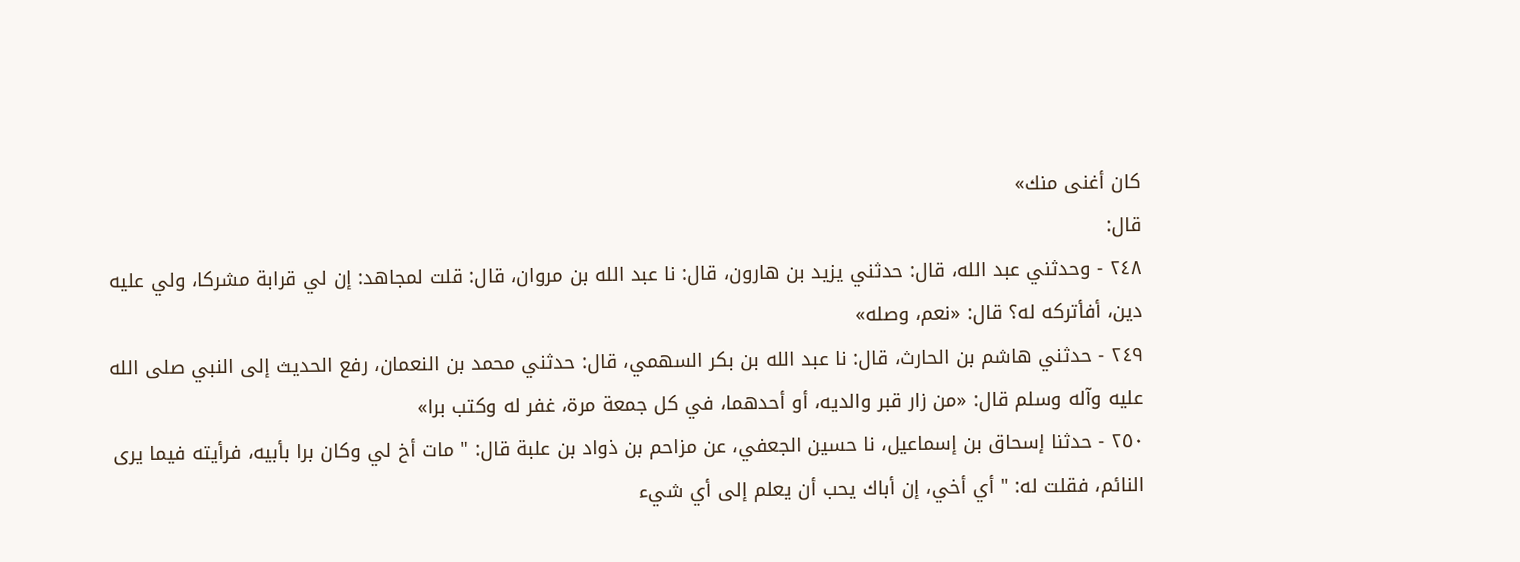كان أغنى منك»
قال:
٢٤٨ - وحدثني عبد الله، قال: حدثني يزيد بن هارون، قال: نا عبد الله بن مروان، قال: قلت لمجاهد: إن لي قرابة مشركا، ولي عليه دين، أفأتركه له؟ قال: «نعم، وصله»
٢٤٩ - حدثني هاشم بن الحارث، قال: نا عبد الله بن بكر السهمي، قال: حدثني محمد بن النعمان، رفع الحديث إلى النبي صلى الله عليه وآله وسلم قال: «من زار قبر والديه، أو أحدهما، في كل جمعة مرة، غفر له وكتب برا»
٢٥٠ - حدثنا إسحاق بن إسماعيل، نا حسين الجعفي، عن مزاحم بن ذواد بن علبة قال: " مات أخ لي وكان برا بأبيه، فرأيته فيما يرى النائم، فقلت له: " أي أخي، إن أباك يحب أن يعلم إلى أي شيء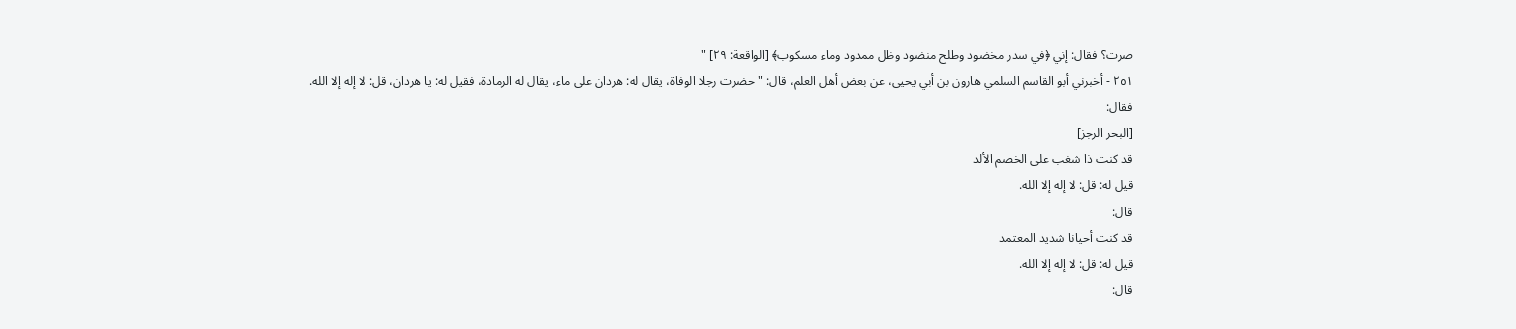صرت؟ فقال: إني ﴿في سدر مخضود وطلح منضود وظل ممدود وماء مسكوب﴾ [الواقعة: ٢٩] "
٢٥١ - أخبرني أبو القاسم السلمي هارون بن أبي يحيى، عن بعض أهل العلم، قال: " حضرت رجلا الوفاة، يقال له: هردان على ماء، يقال له الرمادة، فقيل له: يا هردان، قل: لا إله إلا الله.
فقال:
[البحر الرجز]
قد كنت ذا شغب على الخصم الألد
قيل له: قل: لا إله إلا الله.
قال:
قد كنت أحيانا شديد المعتمد
قيل له: قل: لا إله إلا الله.
قال: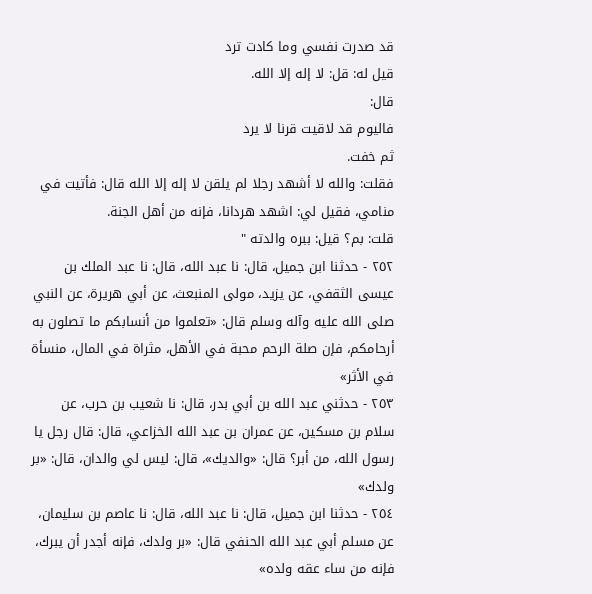قد صدرت نفسي وما كادت ترد
قيل له: قل: لا إله إلا الله.
قال:
فاليوم قد لاقيت قرنا لا يرد
ثم خفت.
فقلت: والله لا أشهد رجلا لم يلقن لا إله إلا الله قال: فأتيت في منامي، فقيل لي: اشهد هردانا، فإنه من أهل الجنة.
قلت: بم؟ قيل: ببره والدته "
٢٥٢ - حدثنا ابن جميل، قال: نا عبد الله، قال: نا عبد الملك بن عيسى الثقفي، عن يزيد، مولى المنبعث، عن أبي هريرة، عن النبي صلى الله عليه وآله وسلم قال: «تعلموا من أنسابكم ما تصلون به أرحامكم، فإن صلة الرحم محبة في الأهل، مثراة في المال، منسأة في الأثر»
٢٥٣ - حدثني عبد الله بن أبي بدر، قال: نا شعيب بن حرب، عن سلام بن مسكين، عن عمران بن عبد الله الخزاعي، قال: قال رجل يا رسول الله، من أبر؟ قال: «والديك»، قال: ليس لي والدان، قال: «بر ولدك»
٢٥٤ - حدثنا ابن جميل، قال: نا عبد الله، قال: نا عاصم بن سليمان، عن مسلم أبي عبد الله الحنفي قال: «بر ولدك، فإنه أجدر أن يبرك، فإنه من ساء عقه ولده»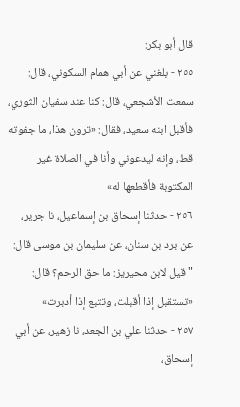قال أبو بكر:
٢٥٥ - بلغني عن أبي همام السكوني، قال: سمعت الأشجعي، قال: كنا عند سفيان الثوري، فأقبل ابنه سعيد، فقال: «ترون هذا، ما جفوته قط، وإنه ليدعوني وأنا في الصلاة غير المكتوبة فأقطعها له»
٢٥٦ - حدثنا إسحاق بن إسماعيل، نا جرير، عن برد بن سنان، عن سليمان بن موسى قال: " قيل لابن محيريز: ما حق الرحم؟ قال: «تستقبل إذا أقبلت، وتتبع إذا أدبرت»
٢٥٧ - حدثنا علي بن الجعد، نا زهير، عن أبي إسحاق،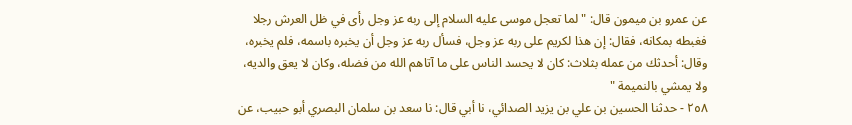عن عمرو بن ميمون قال: " لما تعجل موسى عليه السلام إلى ربه عز وجل رأى في ظل العرش رجلا فغبطه بمكانه، فقال: إن هذا لكريم على ربه عز وجل، فسأل ربه عز وجل أن يخبره باسمه، فلم يخبره، وقال: أحدثك من عمله بثلاث: كان لا يحسد الناس على ما آتاهم الله من فضله، وكان لا يعق والديه، ولا يمشي بالنميمة "
٢٥٨ - حدثنا الحسين بن علي بن يزيد الصدائي، نا أبي قال: نا سعد بن سلمان البصري أبو حبيب، عن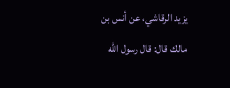يزيد الرقاشي، عن أنس بن مالك قال: قال رسول الله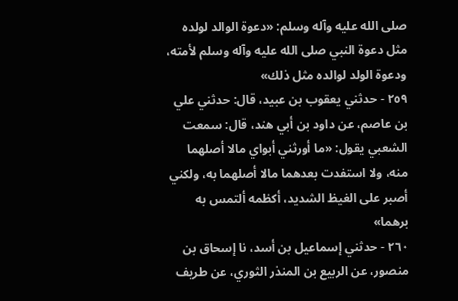صلى الله عليه وآله وسلم: «دعوة الوالد لولده مثل دعوة النبي صلى الله عليه وآله وسلم لأمته، ودعوة الولد لوالده مثل ذلك»
٢٥٩ - حدثني يعقوب بن عبيد، قال: حدثني علي بن عاصم، عن داود بن أبي هند، قال: سمعت الشعبي يقول: «ما أورثني أبواي مالا أصلهما منه، ولا استفدت بعدهما مالا أصلهما به، ولكني أصبر على الغيظ الشديد، أكظمه ألتمس به برهما»
٢٦٠ - حدثني إسماعيل بن أسد، نا إسحاق بن منصور، عن الربيع بن المنذر الثوري، عن طريف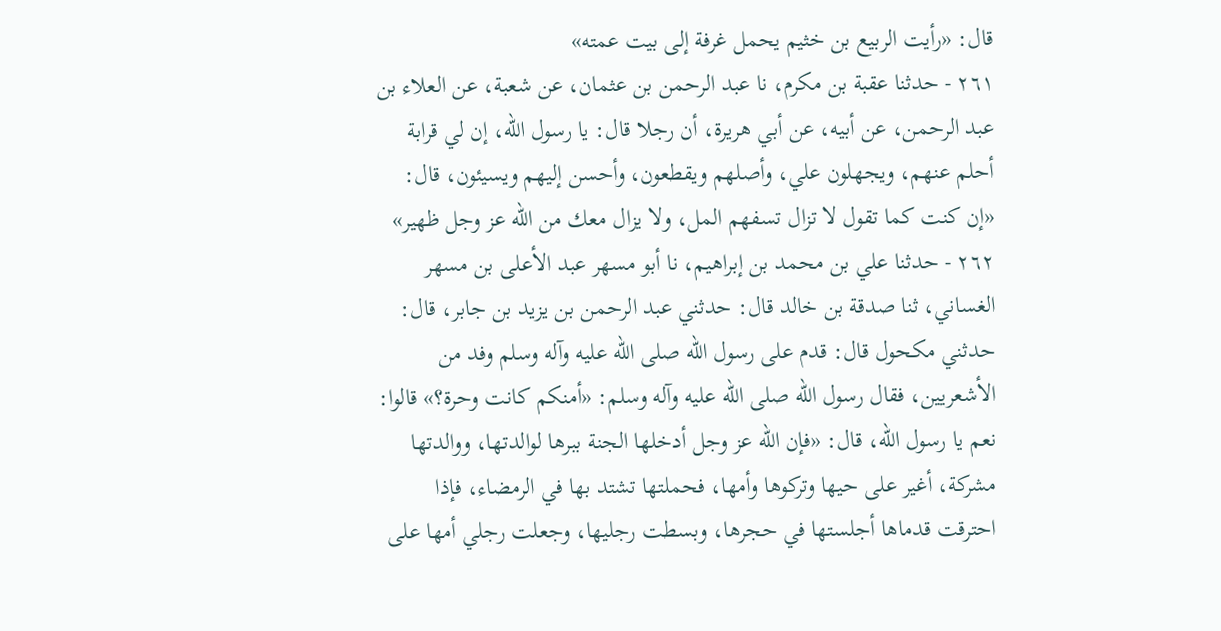قال: «رأيت الربيع بن خثيم يحمل غرفة إلى بيت عمته»
٢٦١ - حدثنا عقبة بن مكرم، نا عبد الرحمن بن عثمان، عن شعبة، عن العلاء بن عبد الرحمن، عن أبيه، عن أبي هريرة، أن رجلا قال: يا رسول الله، إن لي قرابة أحلم عنهم، ويجهلون علي، وأصلهم ويقطعون، وأحسن إليهم ويسيئون، قال: «إن كنت كما تقول لا تزال تسفهم المل، ولا يزال معك من الله عز وجل ظهير»
٢٦٢ - حدثنا علي بن محمد بن إبراهيم، نا أبو مسهر عبد الأعلى بن مسهر الغساني، ثنا صدقة بن خالد قال: حدثني عبد الرحمن بن يزيد بن جابر، قال: حدثني مكحول قال: قدم على رسول الله صلى الله عليه وآله وسلم وفد من الأشعريين، فقال رسول الله صلى الله عليه وآله وسلم: «أمنكم كانت وحرة؟» قالوا: نعم يا رسول الله، قال: «فإن الله عز وجل أدخلها الجنة ببرها لوالدتها، ووالدتها مشركة، أغير على حيها وتركوها وأمها، فحملتها تشتد بها في الرمضاء، فإذا احترقت قدماها أجلستها في حجرها، وبسطت رجليها، وجعلت رجلي أمها على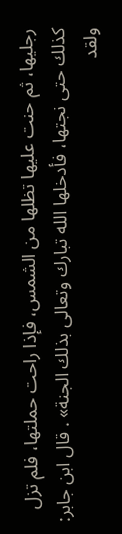رجليها، ثم حنت عليها تظلها من الشمس، فإذا راحت حملتها، فلم تزل كذلك حتى نجتها، فأدخلها الله تبارك وتعالى بذلك الجنة» . قال ابن جابر: ولقد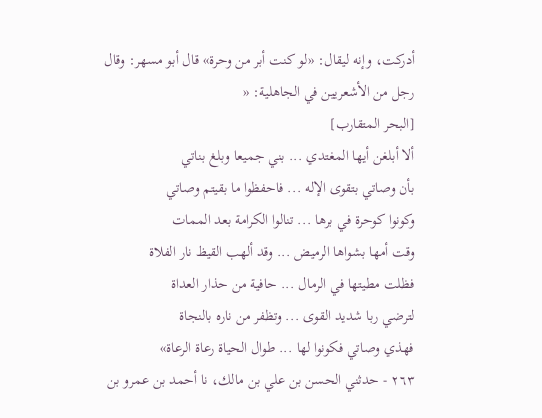أدركت، وإنه ليقال: «لو كنت أبر من وحرة» قال أبو مسهر: وقال رجل من الأشعريين في الجاهلية: «
[البحر المتقارب]
ألا أبلغن أيها المغتدي ... بني جميعا وبلغ بناتي
بأن وصاتي بتقوى الإله ... فاحفظوا ما بقيتم وصاتي
وكونوا كوحرة في برها ... تنالوا الكرامة بعد الممات
وقت أمها بشواها الرميض ... وقد ألهب القيظ نار الفلاة
فظلت مطيتها في الرمال ... حافية من حذار العداة
لترضي ربا شديد القوى ... وتظفر من ناره بالنجاة
فهذي وصاتي فكونوا لها ... طوال الحياة رعاة الرعاة»
٢٦٣ - حدثني الحسن بن علي بن مالك، نا أحمد بن عمرو بن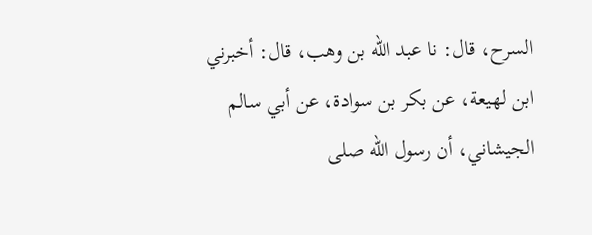السرح، قال: نا عبد الله بن وهب، قال: أخبرني ابن لهيعة، عن بكر بن سوادة، عن أبي سالم الجيشاني، أن رسول الله صلى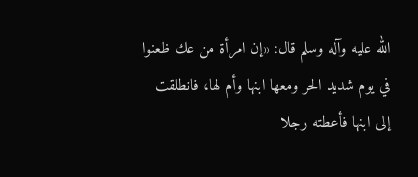الله عليه وآله وسلم قال: «إن امرأة من عك ظعنوا في يوم شديد الحر ومعها ابنها وأم لها، فانطلقت إلى ابنها فأعطته رجلا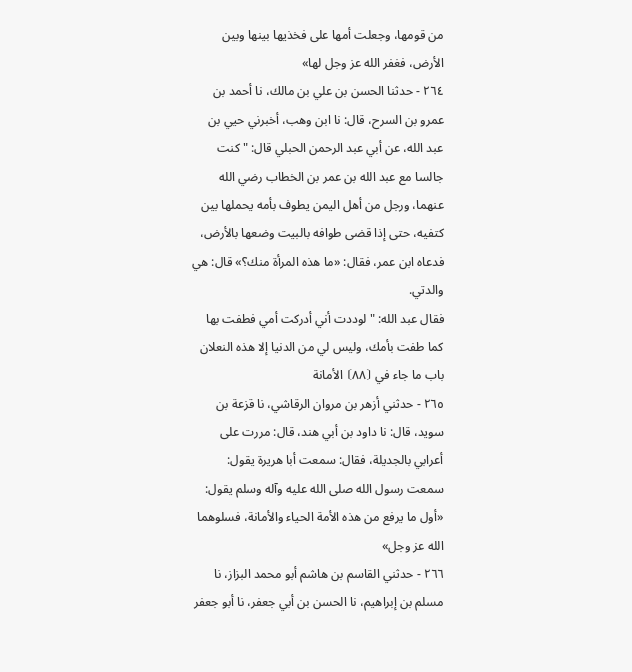من قومها، وجعلت أمها على فخذيها بينها وبين الأرض، فغفر الله عز وجل لها»
٢٦٤ - حدثنا الحسن بن علي بن مالك، نا أحمد بن عمرو بن السرح، قال: نا ابن وهب، أخبرني حيي بن عبد الله، عن أبي عبد الرحمن الحبلي قال: " كنت جالسا مع عبد الله بن عمر بن الخطاب رضي الله عنهما، ورجل من أهل اليمن يطوف بأمه يحملها بين كتفيه، حتى إذا قضى طوافه بالبيت وضعها بالأرض، فدعاه ابن عمر، فقال: «ما هذه المرأة منك؟» قال: هي والدتي.
فقال عبد الله: " لوددت أني أدركت أمي فطفت بها كما طفت بأمك، وليس لي من الدنيا إلا هذه النعلان
باب ما جاء في ⦗٨٨⦘ الأمانة
٢٦٥ - حدثني أزهر بن مروان الرقاشي، نا قزعة بن سويد، قال: نا داود بن أبي هند، قال: مررت على أعرابي بالجديلة، فقال: سمعت أبا هريرة يقول: سمعت رسول الله صلى الله عليه وآله وسلم يقول: «أول ما يرفع من هذه الأمة الحياء والأمانة، فسلوهما الله عز وجل»
٢٦٦ - حدثني القاسم بن هاشم أبو محمد البزاز، نا مسلم بن إبراهيم، نا الحسن بن أبي جعفر، نا أبو جعفر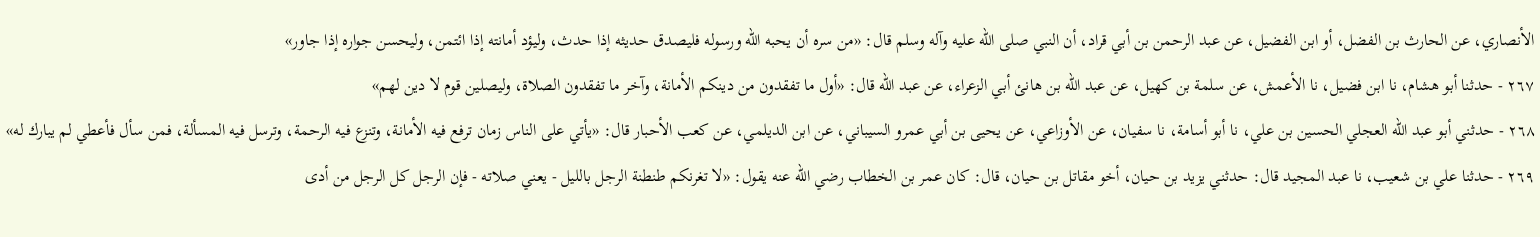الأنصاري، عن الحارث بن الفضل، أو ابن الفضيل، عن عبد الرحمن بن أبي قراد، أن النبي صلى الله عليه وآله وسلم قال: «من سره أن يحبه الله ورسوله فليصدق حديثه إذا حدث، وليؤد أمانته إذا ائتمن، وليحسن جواره إذا جاور»
٢٦٧ - حدثنا أبو هشام، نا ابن فضيل، نا الأعمش، عن سلمة بن كهيل، عن عبد الله بن هانئ أبي الزعراء، عن عبد الله قال: «أول ما تفقدون من دينكم الأمانة، وآخر ما تفقدون الصلاة، وليصلين قوم لا دين لهم»
٢٦٨ - حدثني أبو عبد الله العجلي الحسين بن علي، نا أبو أسامة، نا سفيان، عن الأوزاعي، عن يحيى بن أبي عمرو السيباني، عن ابن الديلمي، عن كعب الأحبار قال: «يأتي على الناس زمان ترفع فيه الأمانة، وتنزع فيه الرحمة، وترسل فيه المسألة، فمن سأل فأعطي لم يبارك له»
٢٦٩ - حدثنا علي بن شعيب، نا عبد المجيد قال: حدثني يزيد بن حيان، أخو مقاتل بن حيان، قال: كان عمر بن الخطاب رضي الله عنه يقول: «لا تغرنكم طنطنة الرجل بالليل - يعني صلاته - فإن الرجل كل الرجل من أدى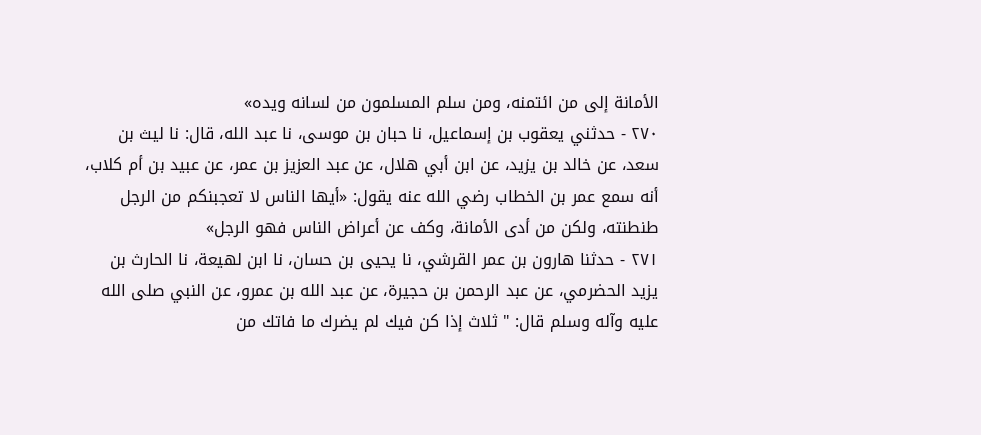الأمانة إلى من ائتمنه، ومن سلم المسلمون من لسانه ويده»
٢٧٠ - حدثني يعقوب بن إسماعيل، نا حبان بن موسى، نا عبد الله، قال: نا ليث بن سعد، عن خالد بن يزيد، عن ابن أبي هلال، عن عبد العزيز بن عمر، عن عبيد بن أم كلاب، أنه سمع عمر بن الخطاب رضي الله عنه يقول: «أيها الناس لا تعجبنكم من الرجل طنطنته، ولكن من أدى الأمانة، وكف عن أعراض الناس فهو الرجل»
٢٧١ - حدثنا هارون بن عمر القرشي، نا يحيى بن حسان، نا ابن لهيعة، نا الحارث بن يزيد الحضرمي، عن عبد الرحمن بن حجيرة، عن عبد الله بن عمرو، عن النبي صلى الله عليه وآله وسلم قال: " ثلاث إذا كن فيك لم يضرك ما فاتك من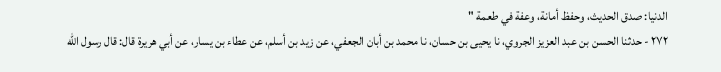الدنيا: صدق الحديث، وحفظ أمانة، وعفة في طعمة "
٢٧٢ - حدثنا الحسن بن عبد العزيز الجروي، نا يحيى بن حسان، نا محمد بن أبان الجعفي، عن زيد بن أسلم، عن عطاء بن يسار، عن أبي هريرة قال: قال رسول الله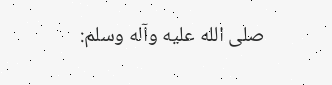صلى الله عليه وآله وسلم: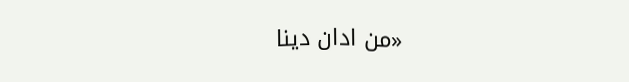«من ادان دينا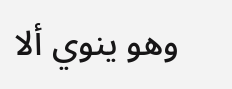وهو ينوي ألا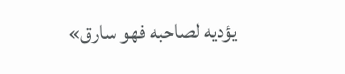يؤديه لصاحبه فهو سارق»